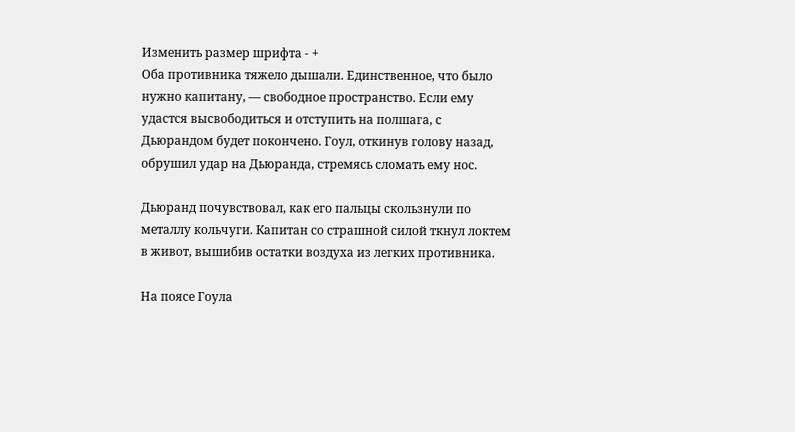Изменить размер шрифта - +
Оба противника тяжело дышали. Единственное, что было нужно капитану, — свободное пространство. Если ему удастся высвободиться и отступить на полшага, с Дьюрандом будет покончено. Гоул, откинув голову назад, обрушил удар на Дьюранда, стремясь сломать ему нос.

Дьюранд почувствовал, как его пальцы скользнули по металлу кольчуги. Капитан со страшной силой ткнул локтем в живот, вышибив остатки воздуха из легких противника.

На поясе Гоула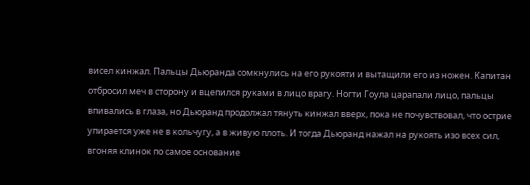висел кинжал. Пальцы Дьюранда сомкнулись на его рукояти и вытащили его из ножен. Капитан отбросил меч в сторону и вцепился руками в лицо врагу. Ногти Гоула царапали лицо, пальцы впивались в глаза, но Дьюранд продолжал тянуть кинжал вверх, пока не почувствовал, что острие упирается уже не в кольчугу, а в живую плоть. И тогда Дьюранд нажал на рукоять изо всех сил, вгоняя клинок по самое основание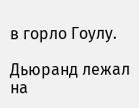в горло Гоулу.

Дьюранд лежал на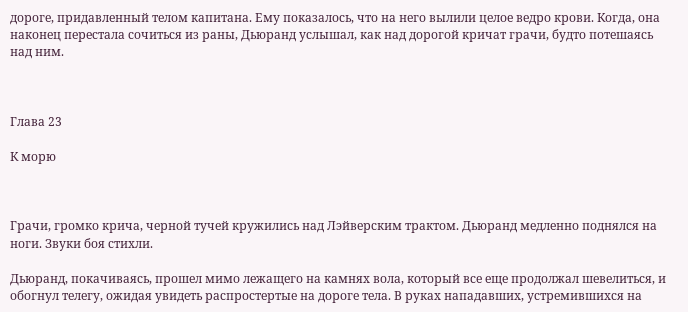дороге, придавленный телом капитана. Ему показалось, что на него вылили целое ведро крови. Когда, она наконец перестала сочиться из раны, Дьюранд услышал, как над дорогой кричат грачи, будто потешаясь над ним.



Глава 23

К морю



Грачи, громко крича, черной тучей кружились над Лэйверским трактом. Дьюранд медленно поднялся на ноги. Звуки боя стихли.

Дьюранд, покачиваясь, прошел мимо лежащего на камнях вола, который все еще продолжал шевелиться, и обогнул телегу, ожидая увидеть распростертые на дороге тела. В руках нападавших, устремившихся на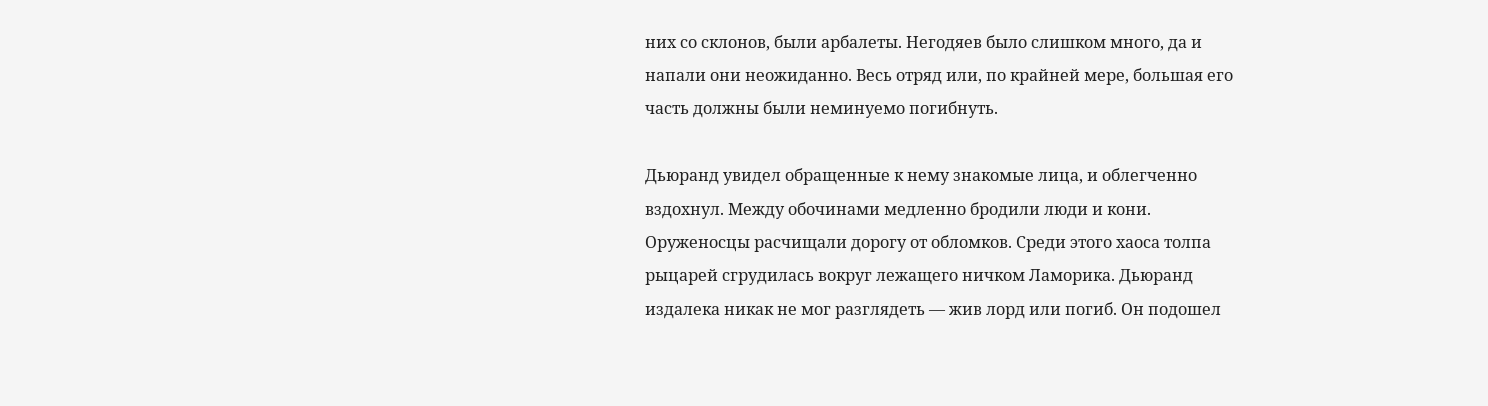них со склонов, были арбалеты. Негодяев было слишком много, да и напали они неожиданно. Весь отряд или, по крайней мере, большая его часть должны были неминуемо погибнуть.

Дьюранд увидел обращенные к нему знакомые лица, и облегченно вздохнул. Между обочинами медленно бродили люди и кони. Оруженосцы расчищали дорогу от обломков. Среди этого хаоса толпа рыцарей сгрудилась вокруг лежащего ничком Ламорика. Дьюранд издалека никак не мог разглядеть — жив лорд или погиб. Он подошел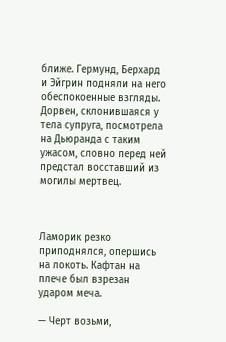ближе. Гермунд, Берхард и Эйгрин подняли на него обеспокоенные взгляды. Дорвен, склонившаяся у тела супруга, посмотрела на Дьюранда с таким ужасом, словно перед ней предстал восставший из могилы мертвец.



Ламорик резко приподнялся, опершись на локоть. Кафтан на плече был взрезан ударом меча.

— Черт возьми,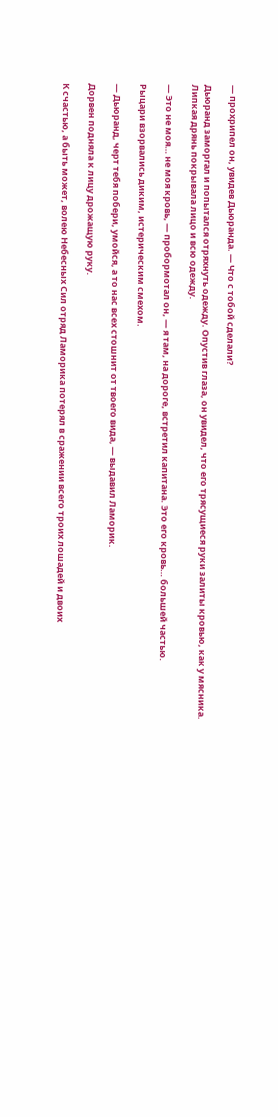— прохрипел он, увидев Дьюранда. — Что с тобой сделали?

Дьюранд заморгал и попытался отряхнуть одежду. Опустив глаза, он увидел, что его трясущиеся руки залиты кровью, как у мясника. Липкая дрянь покрывала лицо и всю одежду.

— Это не моя… не моя кровь, — пробормотал он, — я там, на дороге, встретил капитана. Это его кровь… большей частью.

Рыцари взорвались диким, истерическим смехом.

— Дьюранд, черт тебя побери, умойся, а то нас всех стошнит от твоего вида, — выдавил Ламорик.

Дорвен подняла к лицу дрожащую руку.

К счастью, а быть может, волею Небесных Сил отряд Ламорика потерял в сражении всего троих лошадей и двоих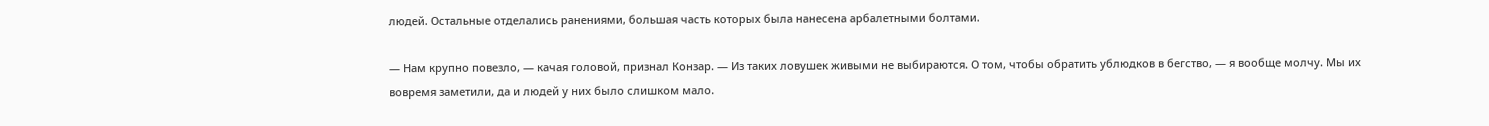людей. Остальные отделались ранениями, большая часть которых была нанесена арбалетными болтами.

— Нам крупно повезло, — качая головой, признал Конзар. — Из таких ловушек живыми не выбираются. О том, чтобы обратить ублюдков в бегство, — я вообще молчу. Мы их вовремя заметили, да и людей у них было слишком мало.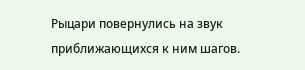Рыцари повернулись на звук приближающихся к ним шагов.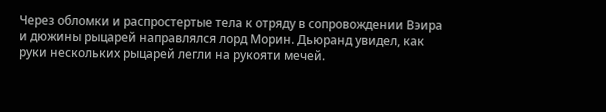Через обломки и распростертые тела к отряду в сопровождении Вэира и дюжины рыцарей направлялся лорд Морин. Дьюранд увидел, как руки нескольких рыцарей легли на рукояти мечей.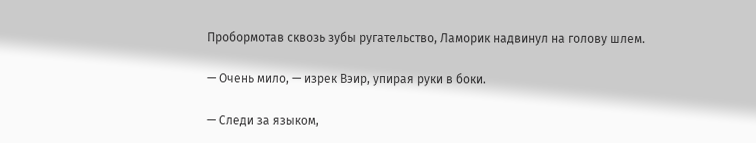Пробормотав сквозь зубы ругательство, Ламорик надвинул на голову шлем.

— Очень мило, — изрек Вэир, упирая руки в боки.

— Следи за языком,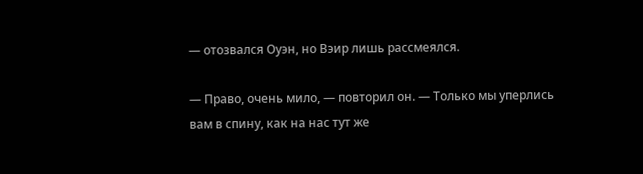— отозвался Оуэн, но Вэир лишь рассмеялся.

— Право, очень мило, — повторил он. — Только мы уперлись вам в спину, как на нас тут же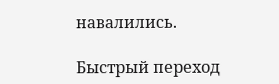навалились.

Быстрый переход